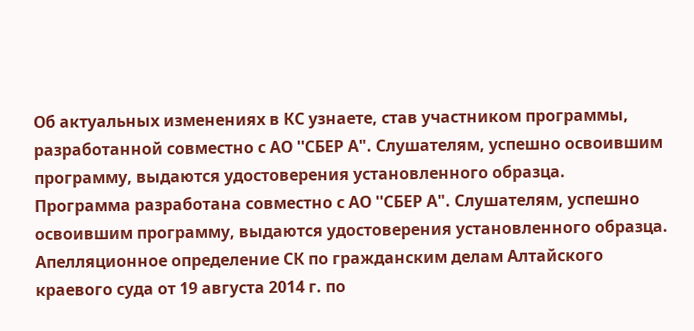Об актуальных изменениях в КС узнаете, став участником программы, разработанной совместно с АО ''СБЕР А". Слушателям, успешно освоившим программу, выдаются удостоверения установленного образца.
Программа разработана совместно с АО ''СБЕР А". Слушателям, успешно освоившим программу, выдаются удостоверения установленного образца.
Апелляционное определение СК по гражданским делам Алтайского краевого суда от 19 августа 2014 г. по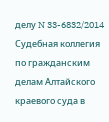делу N 33-6832/2014
Судебная коллегия по гражданским делам Алтайского краевого суда в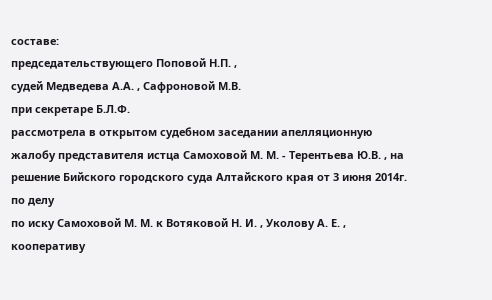составе:
председательствующего Поповой Н.П. ,
судей Медведева А.А. , Сафроновой М.В.
при секретаре Б.Л.Ф.
рассмотрела в открытом судебном заседании апелляционную жалобу представителя истца Самоховой М. М. - Терентьева Ю.В. , на решение Бийского городского суда Алтайского края от 3 июня 2014г. по делу
по иску Самоховой М. М. к Вотяковой Н. И. , Уколову А. Е. , кооперативу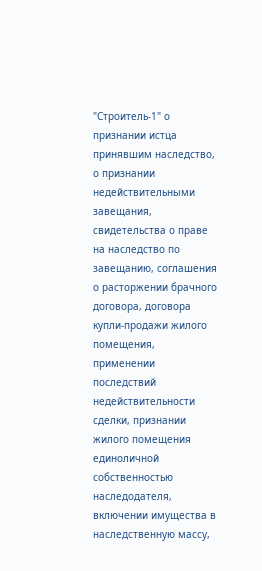"Строитель-1" о признании истца принявшим наследство, о признании недействительными завещания, свидетельства о праве на наследство по завещанию, соглашения о расторжении брачного договора, договора купли-продажи жилого помещения, применении последствий недействительности сделки, признании жилого помещения единоличной собственностью наследодателя, включении имущества в наследственную массу,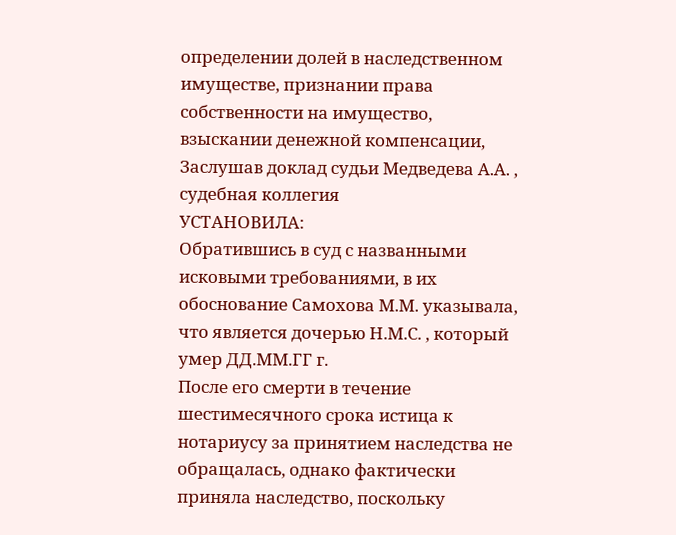определении долей в наследственном имуществе, признании права собственности на имущество, взыскании денежной компенсации,
Заслушав доклад судьи Медведева А.А. , судебная коллегия
УСТАНОВИЛА:
Обратившись в суд с названными исковыми требованиями, в их обоснование Самохова М.М. указывала, что является дочерью Н.М.С. , который умер ДД.ММ.ГГ г.
После его смерти в течение шестимесячного срока истица к нотариусу за принятием наследства не обращалась, однако фактически приняла наследство, поскольку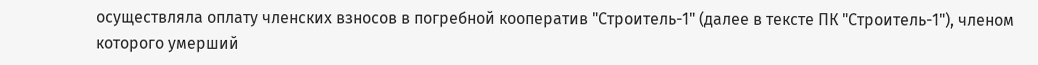осуществляла оплату членских взносов в погребной кооператив "Строитель-1" (далее в тексте ПК "Строитель-1"), членом которого умерший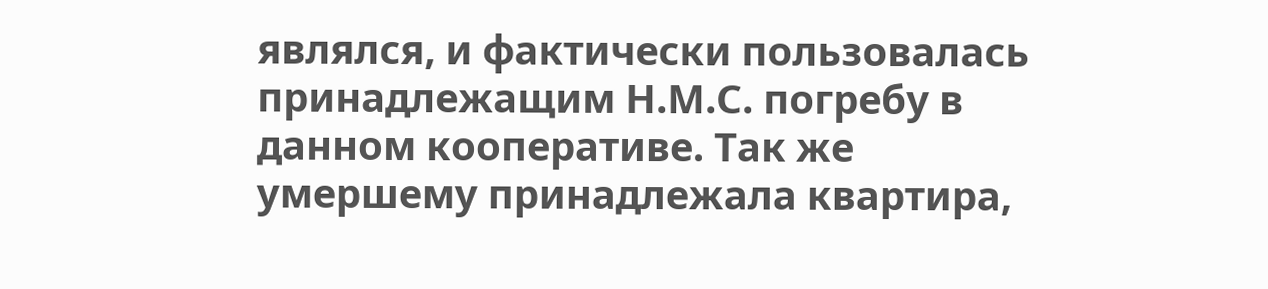являлся, и фактически пользовалась принадлежащим Н.М.С. погребу в данном кооперативе. Так же умершему принадлежала квартира,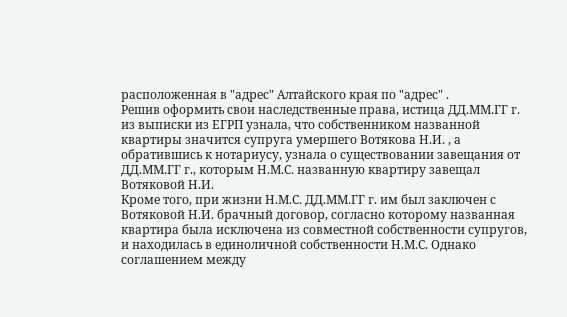расположенная в "адрес" Алтайского края по "адрес" .
Решив оформить свои наследственные права, истица ДД.ММ.ГГ г. из выписки из ЕГРП узнала, что собственником названной квартиры значится супруга умершего Вотякова Н.И. , а обратившись к нотариусу, узнала о существовании завещания от ДД.ММ.ГГ г., которым Н.М.С. названную квартиру завещал Вотяковой Н.И.
Кроме того, при жизни Н.М.С. ДД.ММ.ГГ г. им был заключен с Вотяковой Н.И. брачный договор, согласно которому названная квартира была исключена из совместной собственности супругов, и находилась в единоличной собственности Н.М.С. Однако соглашением между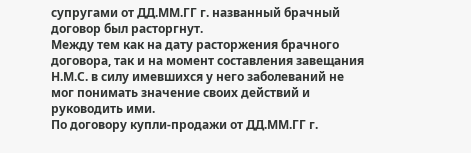супругами от ДД.ММ.ГГ г. названный брачный договор был расторгнут.
Между тем как на дату расторжения брачного договора, так и на момент составления завещания Н.М.С. в силу имевшихся у него заболеваний не мог понимать значение своих действий и руководить ими.
По договору купли-продажи от ДД.ММ.ГГ г.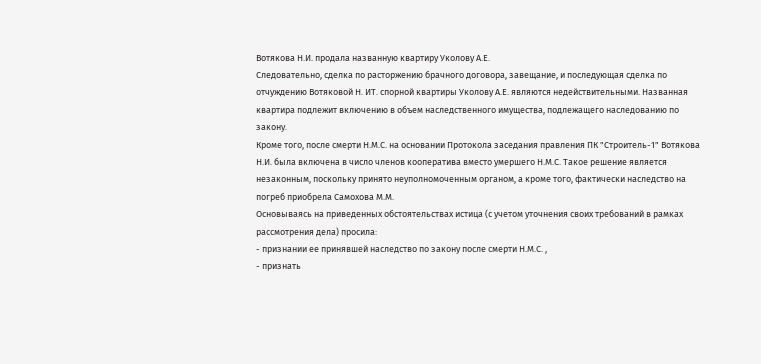Вотякова Н.И. продала названную квартиру Уколову А.Е.
Следовательно, сделка по расторжению брачного договора, завещание, и последующая сделка по отчуждению Вотяковой Н. ИТ. спорной квартиры Уколову А.Е. являются недействительными. Названная квартира подлежит включению в объем наследственного имущества, подлежащего наследованию по закону.
Кроме того, после смерти Н.М.С. на основании Протокола заседания правления ПК "Строитель-1" Вотякова Н.И. была включена в число членов кооператива вместо умершего Н.М.С. Такое решение является незаконным, поскольку принято неуполномоченным органом, а кроме того, фактически наследство на погреб приобрела Самохова М.М.
Основываясь на приведенных обстоятельствах истица (с учетом уточнения своих требований в рамках рассмотрения дела) просила:
- признании ее принявшей наследство по закону после смерти Н.М.С. ,
- признать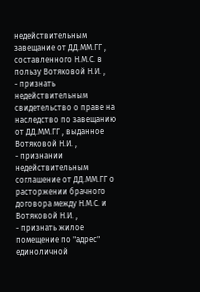недействительным завещание от ДД.ММ.ГГ , составленного Н.М.С. в пользу Вотяковой Н.И. ,
- признать недействительным свидетельство о праве на наследство по завещанию от ДД.ММ.ГГ , выданное Вотяковой Н.И. ,
- признании недействительным соглашение от ДД.ММ.ГГ о расторжении брачного договора между Н.М.С. и Вотяковой Н.И. ,
- признать жилое помещение по "адрес" единоличной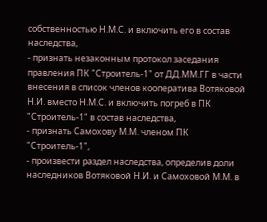собственностью Н.М.С. и включить его в состав наследства,
- признать незаконным протокол заседания правления ПК "Строитель-1" от ДД.ММ.ГГ в части внесения в список членов кооператива Вотяковой Н.И. вместо Н.М.С. и включить погреб в ПК "Строитель-1" в состав наследства,
- признать Самохову М.М. членом ПК "Строитель-1",
- произвести раздел наследства, определив доли наследников Вотяковой Н.И. и Самоховой М.М. в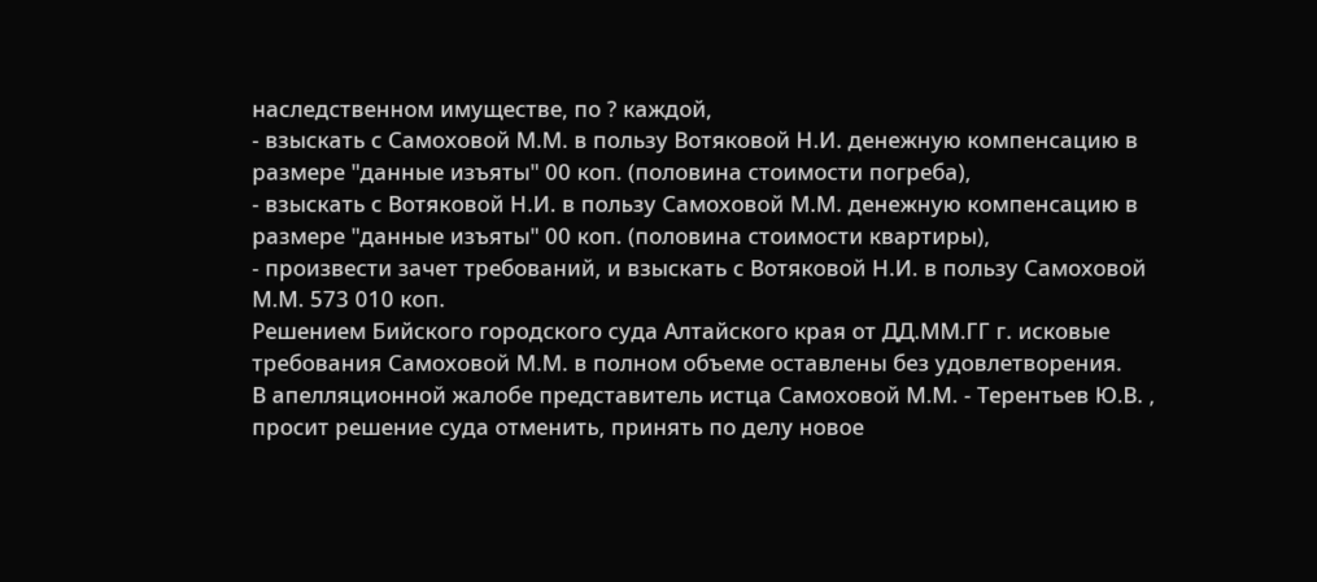наследственном имуществе, по ? каждой,
- взыскать с Самоховой М.М. в пользу Вотяковой Н.И. денежную компенсацию в размере "данные изъяты" 00 коп. (половина стоимости погреба),
- взыскать с Вотяковой Н.И. в пользу Самоховой М.М. денежную компенсацию в размере "данные изъяты" 00 коп. (половина стоимости квартиры),
- произвести зачет требований, и взыскать с Вотяковой Н.И. в пользу Самоховой М.М. 573 010 коп.
Решением Бийского городского суда Алтайского края от ДД.ММ.ГГ г. исковые требования Самоховой М.М. в полном объеме оставлены без удовлетворения.
В апелляционной жалобе представитель истца Самоховой М.М. - Терентьев Ю.В. , просит решение суда отменить, принять по делу новое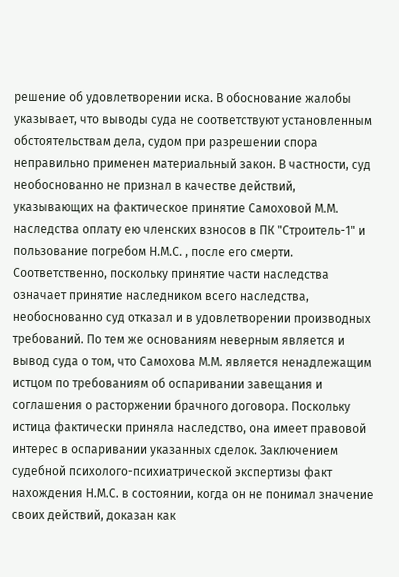решение об удовлетворении иска. В обоснование жалобы указывает, что выводы суда не соответствуют установленным обстоятельствам дела, судом при разрешении спора неправильно применен материальный закон. В частности, суд необоснованно не признал в качестве действий, указывающих на фактическое принятие Самоховой М.М. наследства оплату ею членских взносов в ПК "Строитель-1" и пользование погребом Н.М.С. , после его смерти. Соответственно, поскольку принятие части наследства означает принятие наследником всего наследства, необоснованно суд отказал и в удовлетворении производных требований. По тем же основаниям неверным является и вывод суда о том, что Самохова М.М. является ненадлежащим истцом по требованиям об оспаривании завещания и соглашения о расторжении брачного договора. Поскольку истица фактически приняла наследство, она имеет правовой интерес в оспаривании указанных сделок. Заключением судебной психолого-психиатрической экспертизы факт нахождения Н.М.С. в состоянии, когда он не понимал значение своих действий, доказан как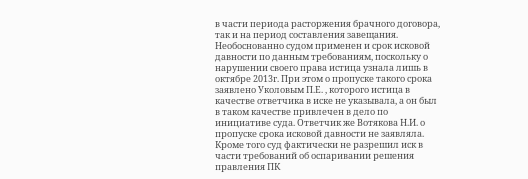в части периода расторжения брачного договора, так и на период составления завещания. Необоснованно судом применен и срок исковой давности по данным требованиям, поскольку о нарушении своего права истица узнала лишь в октябре 2013г. При этом о пропуске такого срока заявлено Уколовым П.Е. , которого истица в качестве ответчика в иске не указывала, а он был в таком качестве привлечен в дело по инициативе суда. Ответчик же Вотякова Н.И. о пропуске срока исковой давности не заявляла. Кроме того суд фактически не разрешил иск в части требований об оспаривании решения правления ПК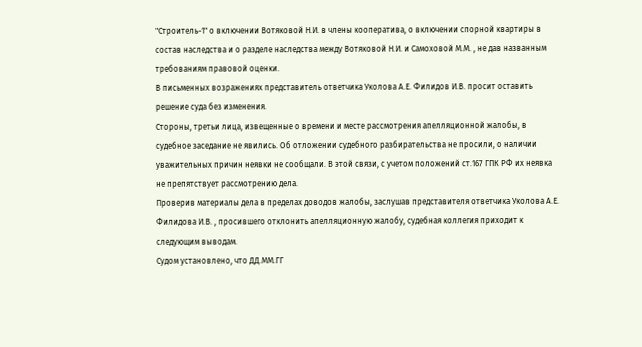"Строитель-1" о включении Вотяковой Н.И. в члены кооператива, о включении спорной квартиры в состав наследства и о разделе наследства между Вотяковой Н.И. и Самоховой М.М. , не дав названным требованиям правовой оценки.
В письменных возражениях представитель ответчика Уколова А.Е. Филидов И.В. просит оставить решение суда без изменения.
Стороны, третьи лица, извещенные о времени и месте рассмотрения апелляционной жалобы, в судебное заседание не явились. Об отложении судебного разбирательства не просили, о наличии уважительных причин неявки не сообщали. В этой связи, с учетом положений ст.167 ГПК РФ их неявка не препятствует рассмотрению дела.
Проверив материалы дела в пределах доводов жалобы, заслушав представителя ответчика Уколова А.Е. Филидова И.В. , просившего отклонить апелляционную жалобу, судебная коллегия приходит к следующим выводам.
Судом установлено, что ДД.ММ.ГГ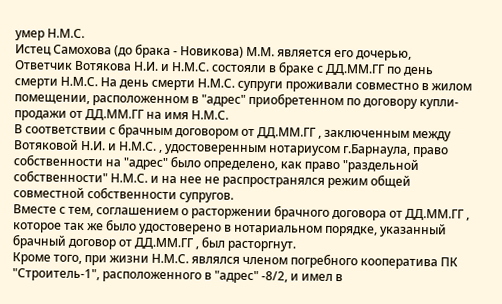умер Н.М.С.
Истец Самохова (до брака - Новикова) М.М. является его дочерью,
Ответчик Вотякова Н.И. и Н.М.С. состояли в браке с ДД.ММ.ГГ по день смерти Н.М.С. На день смерти Н.М.С. супруги проживали совместно в жилом помещении, расположенном в "адрес" приобретенном по договору купли-продажи от ДД.ММ.ГГ на имя Н.М.С.
В соответствии с брачным договором от ДД.ММ.ГГ , заключенным между Вотяковой Н.И. и Н.М.С. , удостоверенным нотариусом г.Барнаула, право собственности на "адрес" было определено, как право "раздельной собственности" Н.М.С. и на нее не распространялся режим общей совместной собственности супругов.
Вместе с тем, соглашением о расторжении брачного договора от ДД.ММ.ГГ , которое так же было удостоверено в нотариальном порядке, указанный брачный договор от ДД.ММ.ГГ , был расторгнут.
Кроме того, при жизни Н.М.С. являлся членом погребного кооператива ПК "Строитель-1", расположенного в "адрес" -8/2, и имел в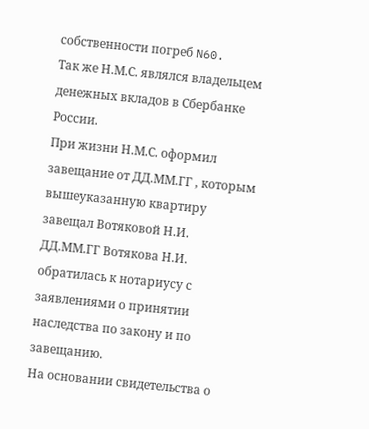собственности погреб N60.
Так же Н.М.С. являлся владельцем денежных вкладов в Сбербанке России.
При жизни Н.М.С. оформил завещание от ДД.ММ.ГГ , которым вышеуказанную квартиру завещал Вотяковой Н.И.
ДД.ММ.ГГ Вотякова Н.И. обратилась к нотариусу с заявлениями о принятии наследства по закону и по завещанию.
На основании свидетельства о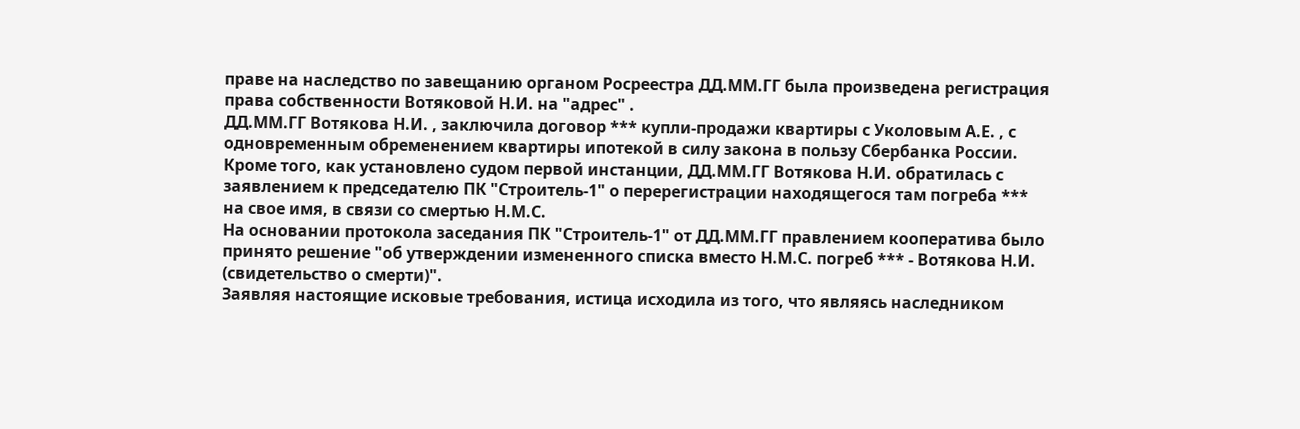праве на наследство по завещанию органом Росреестра ДД.ММ.ГГ была произведена регистрация права собственности Вотяковой Н.И. на "адрес" .
ДД.ММ.ГГ Вотякова Н.И. , заключила договор *** купли-продажи квартиры с Уколовым А.Е. , с одновременным обременением квартиры ипотекой в силу закона в пользу Сбербанка России.
Кроме того, как установлено судом первой инстанции, ДД.ММ.ГГ Вотякова Н.И. обратилась с заявлением к председателю ПК "Строитель-1" о перерегистрации находящегося там погреба *** на свое имя, в связи со смертью Н.М.С.
На основании протокола заседания ПК "Строитель-1" от ДД.ММ.ГГ правлением кооператива было принято решение "об утверждении измененного списка вместо Н.М.С. погреб *** - Вотякова Н.И. (свидетельство о смерти)".
Заявляя настоящие исковые требования, истица исходила из того, что являясь наследником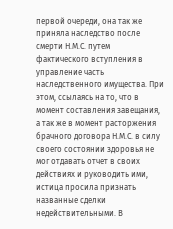первой очереди, она так же приняла наследство после смерти Н.М.С. путем фактического вступления в управление часть наследственного имущества. При этом, ссылаясь на то, что в момент составления завещания, а так же в момент расторжения брачного договора Н.М.С. в силу своего состоянии здоровья не мог отдавать отчет в своих действиях и руководить ими, истица просила признать названные сделки недействительными. В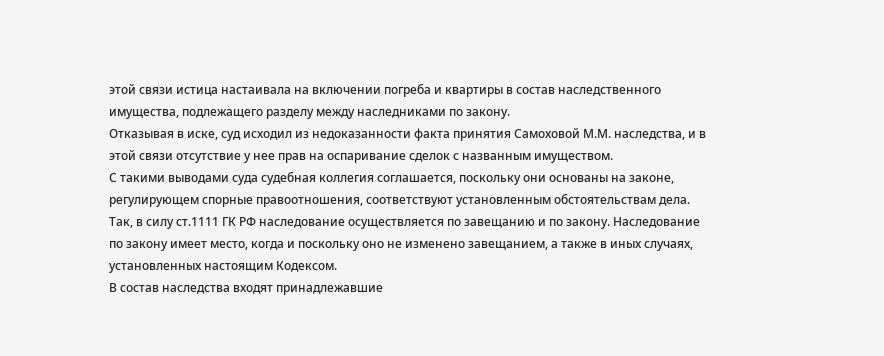этой связи истица настаивала на включении погреба и квартиры в состав наследственного имущества, подлежащего разделу между наследниками по закону.
Отказывая в иске, суд исходил из недоказанности факта принятия Самоховой М.М. наследства, и в этой связи отсутствие у нее прав на оспаривание сделок с названным имуществом.
С такими выводами суда судебная коллегия соглашается, поскольку они основаны на законе, регулирующем спорные правоотношения, соответствуют установленным обстоятельствам дела.
Так, в силу ст.1111 ГК РФ наследование осуществляется по завещанию и по закону. Наследование по закону имеет место, когда и поскольку оно не изменено завещанием, а также в иных случаях, установленных настоящим Кодексом.
В состав наследства входят принадлежавшие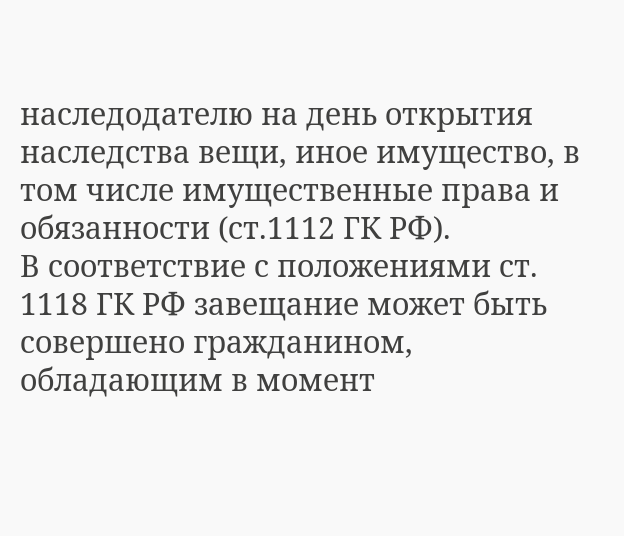наследодателю на день открытия наследства вещи, иное имущество, в том числе имущественные права и обязанности (ст.1112 ГК РФ).
В соответствие с положениями ст. 1118 ГК РФ завещание может быть совершено гражданином, обладающим в момент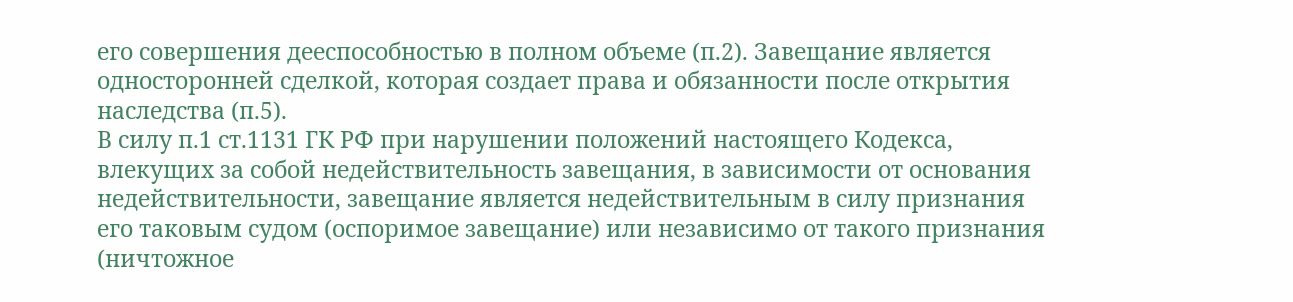его совершения дееспособностью в полном объеме (п.2). Завещание является односторонней сделкой, которая создает права и обязанности после открытия наследства (п.5).
В силу п.1 ст.1131 ГК РФ при нарушении положений настоящего Кодекса, влекущих за собой недействительность завещания, в зависимости от основания недействительности, завещание является недействительным в силу признания его таковым судом (оспоримое завещание) или независимо от такого признания (ничтожное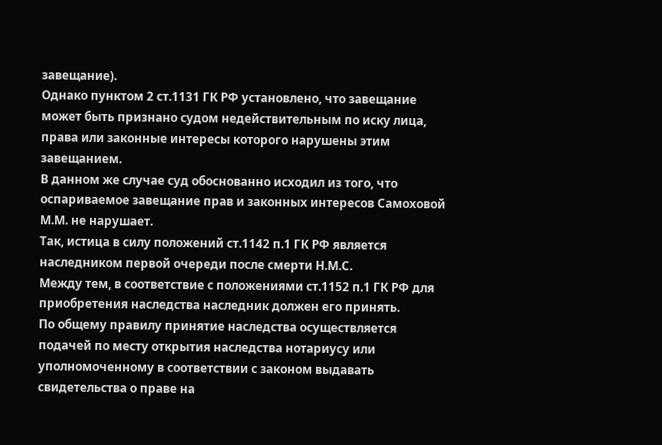завещание).
Однако пунктом 2 ст.1131 ГК РФ установлено, что завещание может быть признано судом недействительным по иску лица, права или законные интересы которого нарушены этим завещанием.
В данном же случае суд обоснованно исходил из того, что оспариваемое завещание прав и законных интересов Самоховой М.М. не нарушает.
Так, истица в силу положений ст.1142 п.1 ГК РФ является наследником первой очереди после смерти Н.М.С.
Между тем, в соответствие с положениями ст.1152 п.1 ГК РФ для приобретения наследства наследник должен его принять.
По общему правилу принятие наследства осуществляется подачей по месту открытия наследства нотариусу или уполномоченному в соответствии с законом выдавать свидетельства о праве на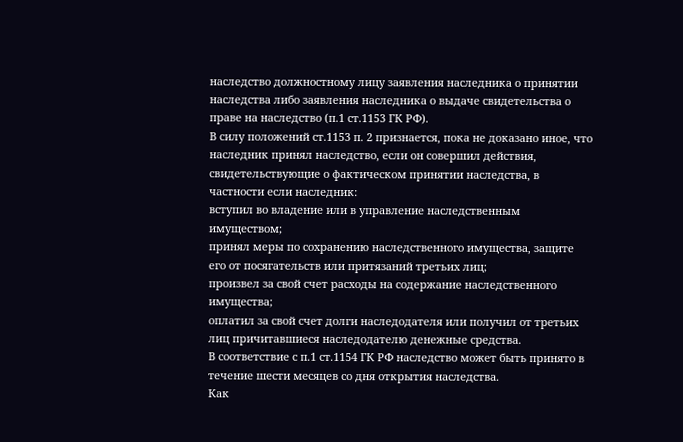наследство должностному лицу заявления наследника о принятии наследства либо заявления наследника о выдаче свидетельства о праве на наследство (п.1 ст.1153 ГК РФ).
В силу положений ст.1153 п. 2 признается, пока не доказано иное, что наследник принял наследство, если он совершил действия, свидетельствующие о фактическом принятии наследства, в частности если наследник:
вступил во владение или в управление наследственным имуществом;
принял меры по сохранению наследственного имущества, защите его от посягательств или притязаний третьих лиц;
произвел за свой счет расходы на содержание наследственного имущества;
оплатил за свой счет долги наследодателя или получил от третьих лиц причитавшиеся наследодателю денежные средства.
В соответствие с п.1 ст.1154 ГК РФ наследство может быть принято в течение шести месяцев со дня открытия наследства.
Как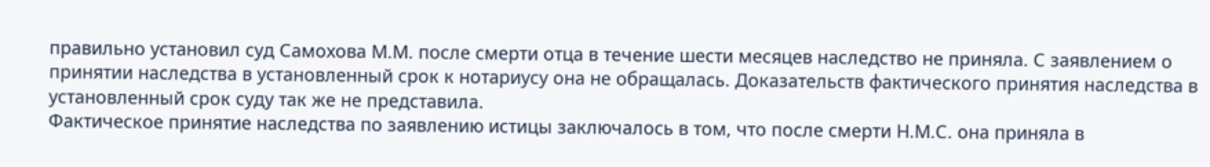правильно установил суд Самохова М.М. после смерти отца в течение шести месяцев наследство не приняла. С заявлением о принятии наследства в установленный срок к нотариусу она не обращалась. Доказательств фактического принятия наследства в установленный срок суду так же не представила.
Фактическое принятие наследства по заявлению истицы заключалось в том, что после смерти Н.М.С. она приняла в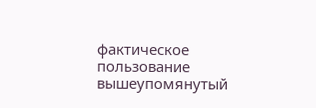фактическое пользование вышеупомянутый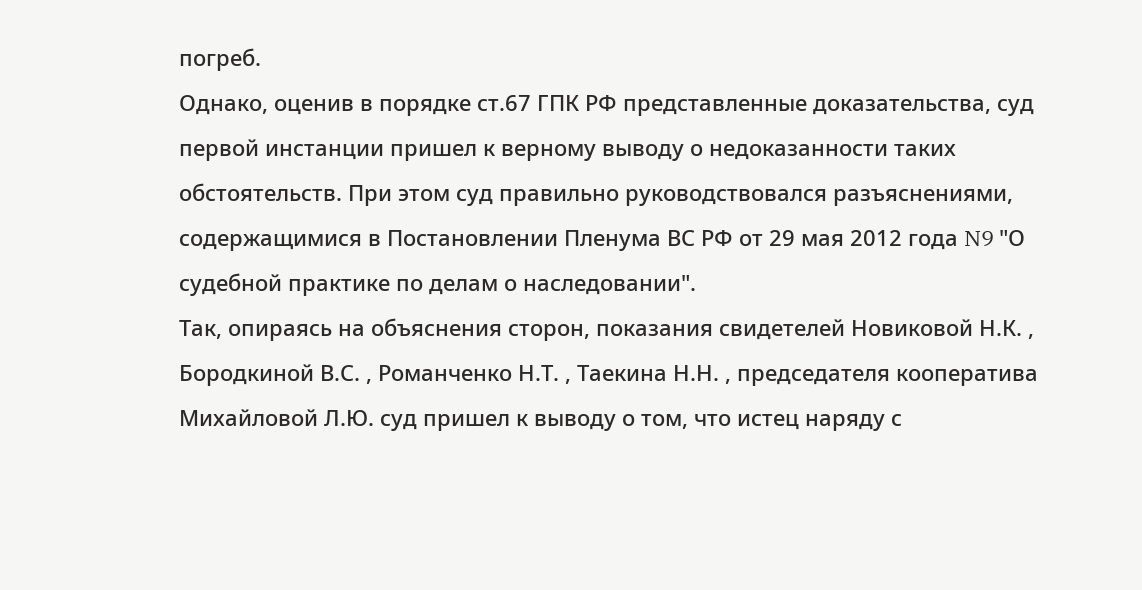погреб.
Однако, оценив в порядке ст.67 ГПК РФ представленные доказательства, суд первой инстанции пришел к верному выводу о недоказанности таких обстоятельств. При этом суд правильно руководствовался разъяснениями, содержащимися в Постановлении Пленума ВС РФ от 29 мая 2012 года N9 "О судебной практике по делам о наследовании".
Так, опираясь на объяснения сторон, показания свидетелей Новиковой Н.К. , Бородкиной В.С. , Романченко Н.Т. , Таекина Н.Н. , председателя кооператива Михайловой Л.Ю. суд пришел к выводу о том, что истец наряду с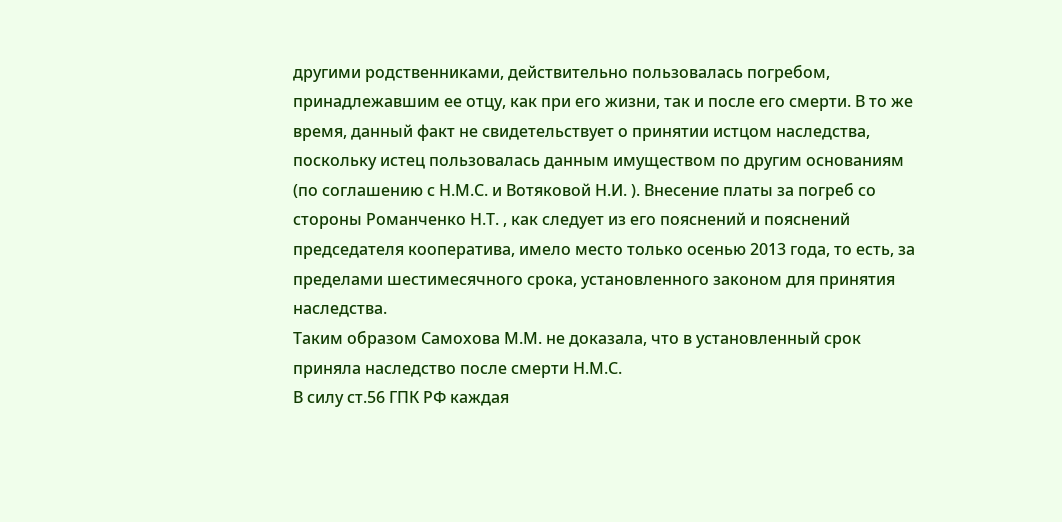другими родственниками, действительно пользовалась погребом, принадлежавшим ее отцу, как при его жизни, так и после его смерти. В то же время, данный факт не свидетельствует о принятии истцом наследства, поскольку истец пользовалась данным имуществом по другим основаниям (по соглашению с Н.М.С. и Вотяковой Н.И. ). Внесение платы за погреб со стороны Романченко Н.Т. , как следует из его пояснений и пояснений председателя кооператива, имело место только осенью 2013 года, то есть, за пределами шестимесячного срока, установленного законом для принятия наследства.
Таким образом Самохова М.М. не доказала, что в установленный срок приняла наследство после смерти Н.М.С.
В силу ст.56 ГПК РФ каждая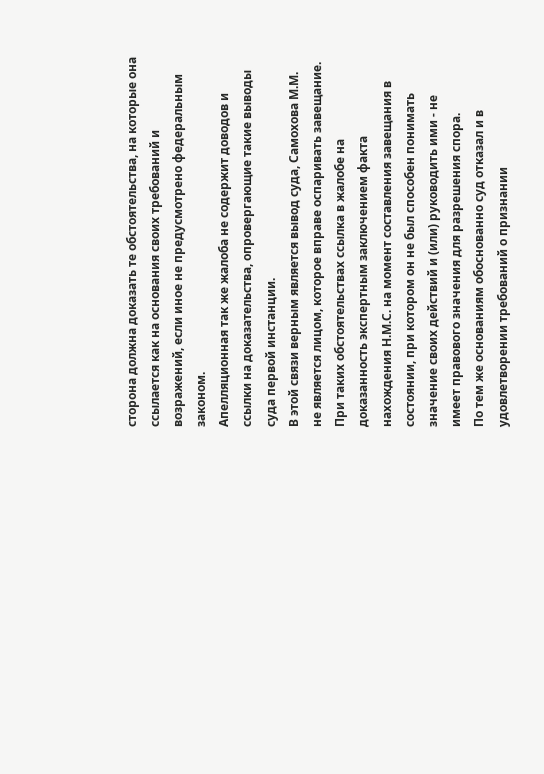сторона должна доказать те обстоятельства, на которые она ссылается как на основания своих требований и возражений, если иное не предусмотрено федеральным законом.
Апелляционная так же жалоба не содержит доводов и ссылки на доказательства, опровергающие такие выводы суда первой инстанции.
В этой связи верным является вывод суда, Самохова М.М. не является лицом, которое вправе оспаривать завещание.
При таких обстоятельствах ссылка в жалобе на доказанность экспертным заключением факта нахождения Н.М.С. на момент составления завещания в состоянии, при котором он не был способен понимать значение своих действий и (или) руководить ими - не имеет правового значения для разрешения спора.
По тем же основаниям обоснованно суд отказал и в удовлетворении требований о признании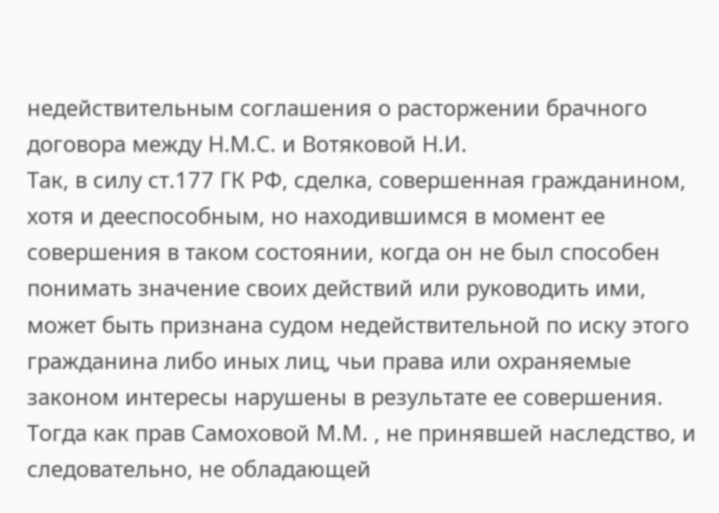недействительным соглашения о расторжении брачного договора между Н.М.С. и Вотяковой Н.И.
Так, в силу ст.177 ГК РФ, сделка, совершенная гражданином, хотя и дееспособным, но находившимся в момент ее совершения в таком состоянии, когда он не был способен понимать значение своих действий или руководить ими, может быть признана судом недействительной по иску этого гражданина либо иных лиц, чьи права или охраняемые законом интересы нарушены в результате ее совершения.
Тогда как прав Самоховой М.М. , не принявшей наследство, и следовательно, не обладающей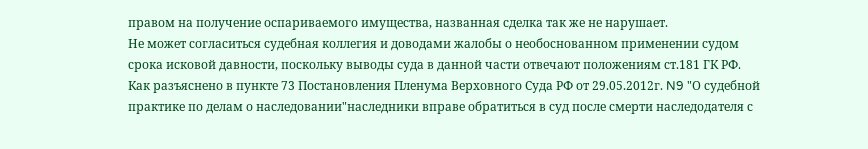правом на получение оспариваемого имущества, названная сделка так же не нарушает.
Не может согласиться судебная коллегия и доводами жалобы о необоснованном применении судом срока исковой давности, поскольку выводы суда в данной части отвечают положениям ст.181 ГК РФ.
Как разъяснено в пункте 73 Постановления Пленума Верховного Суда РФ от 29.05.2012г. N9 "О судебной практике по делам о наследовании"наследники вправе обратиться в суд после смерти наследодателя с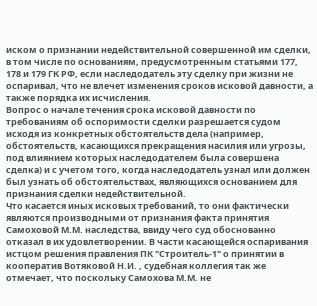иском о признании недействительной совершенной им сделки, в том числе по основаниям, предусмотренным статьями 177, 178 и 179 ГК РФ, если наследодатель эту сделку при жизни не оспаривал, что не влечет изменения сроков исковой давности, а также порядка их исчисления.
Вопрос о начале течения срока исковой давности по требованиям об оспоримости сделки разрешается судом исходя из конкретных обстоятельств дела (например, обстоятельств, касающихся прекращения насилия или угрозы, под влиянием которых наследодателем была совершена сделка) и с учетом того, когда наследодатель узнал или должен был узнать об обстоятельствах, являющихся основанием для признания сделки недействительной.
Что касается иных исковых требований, то они фактически являются производными от признания факта принятия Самоховой М.М. наследства, ввиду чего суд обоснованно отказал в их удовлетворении. В части касающейся оспаривания истцом решения правления ПК "Строитель-1" о принятии в кооператив Вотяковой Н.И. , судебная коллегия так же отмечает, что поскольку Самохова М.М. не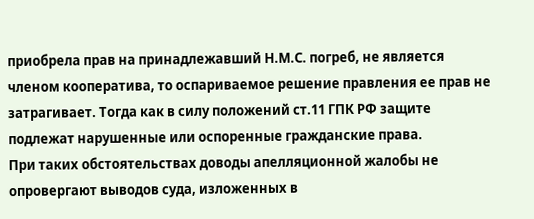приобрела прав на принадлежавший Н.М.С. погреб, не является членом кооператива, то оспариваемое решение правления ее прав не затрагивает. Тогда как в силу положений ст.11 ГПК РФ защите подлежат нарушенные или оспоренные гражданские права.
При таких обстоятельствах доводы апелляционной жалобы не опровергают выводов суда, изложенных в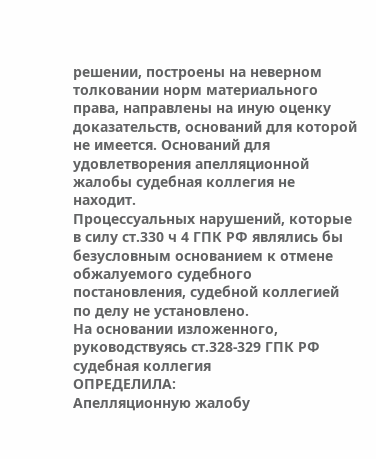решении, построены на неверном толковании норм материального права, направлены на иную оценку доказательств, оснований для которой не имеется. Оснований для удовлетворения апелляционной жалобы судебная коллегия не находит.
Процессуальных нарушений, которые в силу ст.330 ч 4 ГПК РФ являлись бы безусловным основанием к отмене обжалуемого судебного постановления, судебной коллегией по делу не установлено.
На основании изложенного, руководствуясь ст.328-329 ГПК РФ судебная коллегия
ОПРЕДЕЛИЛА:
Апелляционную жалобу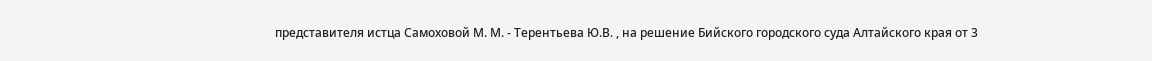представителя истца Самоховой М. М. - Терентьева Ю.В. , на решение Бийского городского суда Алтайского края от 3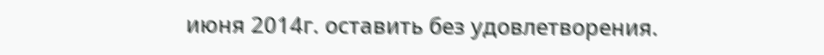июня 2014г. оставить без удовлетворения.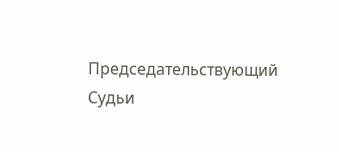Председательствующий
Судьи